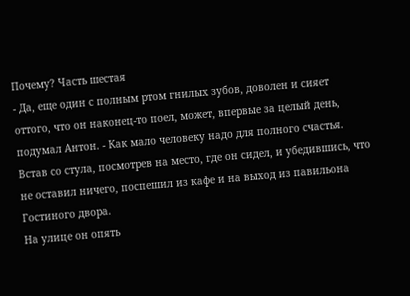Почему? Часть шестая
- Да, еще один с полным ртом гнилых зубов, доволен и сияет оттого, что он наконец-то поел, может, впервые за целый день, подумал Антон. - Как мало человеку надо для полного счастья.
Встав со стула, посмотрев на место, где он сидел, и убедившись, что не оставил ничего, поспешил из кафе и на выход из павильона Гостиного двора.
На улице он опять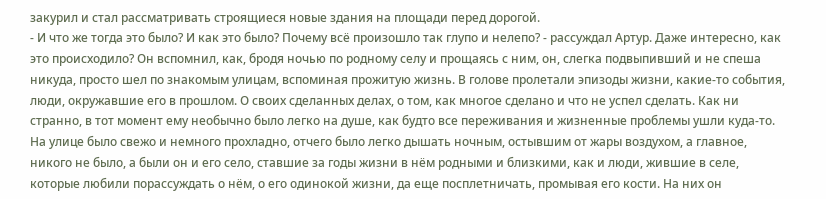закурил и стал рассматривать строящиеся новые здания на площади перед дорогой.
- И что же тогда это было? И как это было? Почему всё произошло так глупо и нелепо? - рассуждал Артур. Даже интересно, как это происходило? Он вспомнил, как, бродя ночью по родному селу и прощаясь с ним, он, слегка подвыпивший и не спеша никуда, просто шел по знакомым улицам, вспоминая прожитую жизнь. В голове пролетали эпизоды жизни, какие-то события, люди, окружавшие его в прошлом. О своих сделанных делах, о том, как многое сделано и что не успел сделать. Как ни странно, в тот момент ему необычно было легко на душе, как будто все переживания и жизненные проблемы ушли куда-то. На улице было свежо и немного прохладно, отчего было легко дышать ночным, остывшим от жары воздухом, а главное, никого не было, а были он и его село, ставшие за годы жизни в нём родными и близкими, как и люди, жившие в селе, которые любили порассуждать о нём, о его одинокой жизни, да еще посплетничать, промывая его кости. На них он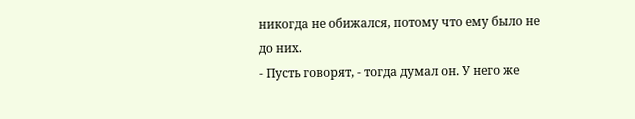никогда не обижался, потому что ему было не до них.
- Пусть говорят, - тогда думал он. У него же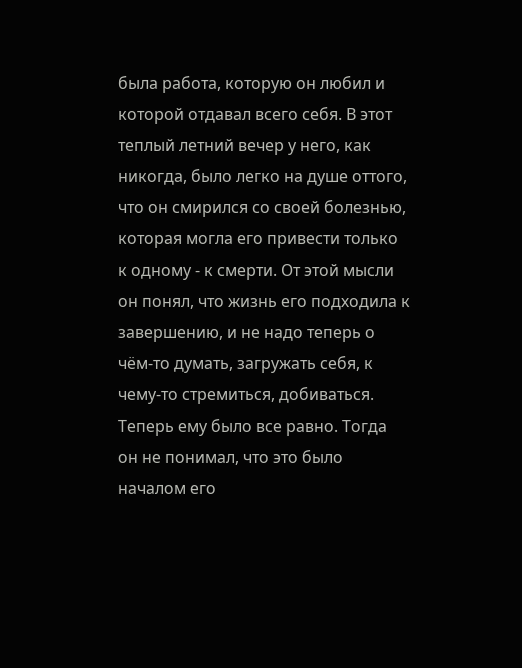была работа, которую он любил и которой отдавал всего себя. В этот теплый летний вечер у него, как никогда, было легко на душе оттого, что он смирился со своей болезнью, которая могла его привести только к одному - к смерти. От этой мысли он понял, что жизнь его подходила к завершению, и не надо теперь о чём-то думать, загружать себя, к чему-то стремиться, добиваться. Теперь ему было все равно. Тогда он не понимал, что это было началом его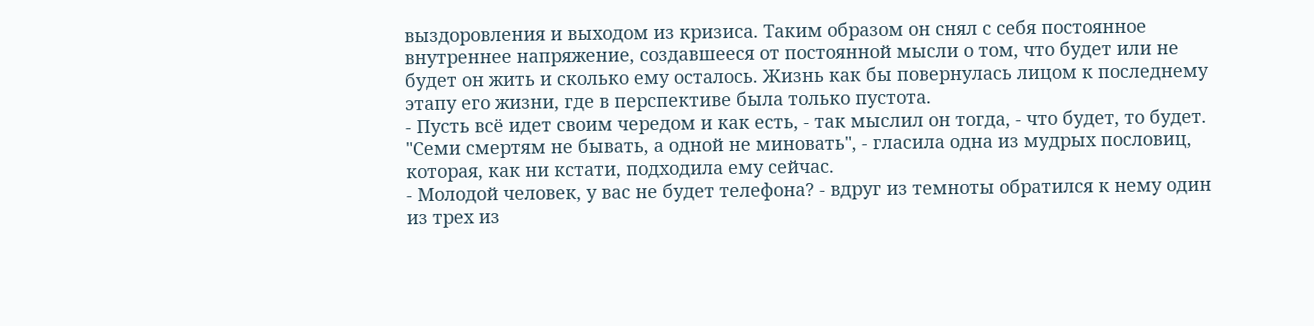выздоровления и выходом из кризиса. Таким образом он снял с себя постоянное внутреннее напряжение, создавшееся от постоянной мысли о том, что будет или не будет он жить и сколько ему осталось. Жизнь как бы повернулась лицом к последнему этапу его жизни, где в перспективе была только пустота.
- Пусть всё идет своим чередом и как есть, - так мыслил он тогда, - что будет, то будет. "Семи смертям не бывать, а одной не миновать", - гласила одна из мудрых пословиц, которая, как ни кстати, подходила ему сейчас.
- Молодой человек, у вас не будет телефона? - вдруг из темноты обратился к нему один из трех из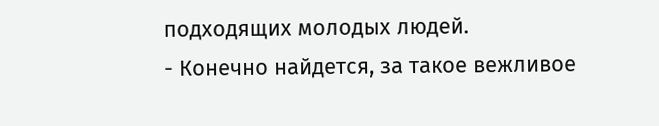подходящих молодых людей.
- Конечно найдется, за такое вежливое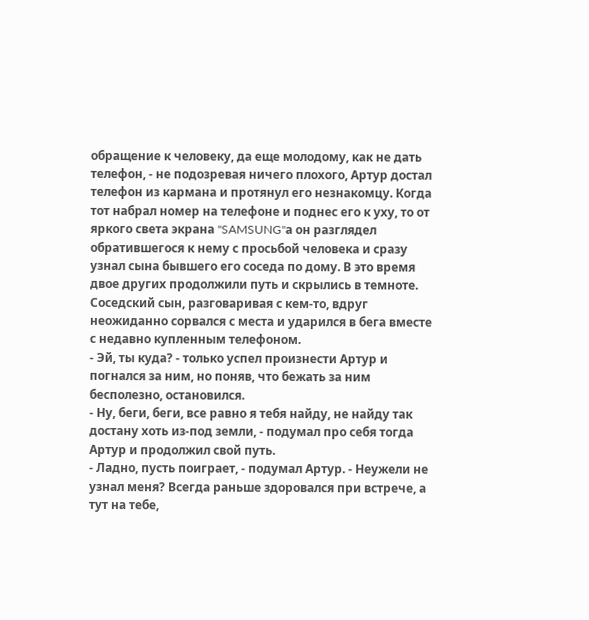обращение к человеку, да еще молодому, как не дать телефон, - не подозревая ничего плохого, Артур достал телефон из кармана и протянул его незнакомцу. Когда тот набрал номер на телефоне и поднес его к уху, то от яркого света экрана "SAMSUNG"а он разглядел обратившегося к нему с просьбой человека и сразу узнал сына бывшего его соседа по дому. В это время двое других продолжили путь и скрылись в темноте. Соседский сын, разговаривая с кем-то, вдруг неожиданно сорвался с места и ударился в бега вместе с недавно купленным телефоном.
- Эй, ты куда? - только успел произнести Артур и погнался за ним, но поняв, что бежать за ним бесполезно, остановился.
- Ну, беги, беги, все равно я тебя найду, не найду так достану хоть из-под земли, - подумал про себя тогда Артур и продолжил свой путь.
- Ладно, пусть поиграет, - подумал Артур. - Неужели не узнал меня? Всегда раньше здоровался при встрече, а тут на тебе,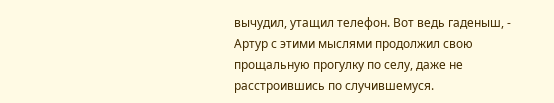вычудил, утащил телефон. Вот ведь гаденыш, - Артур с этими мыслями продолжил свою прощальную прогулку по селу, даже не расстроившись по случившемуся.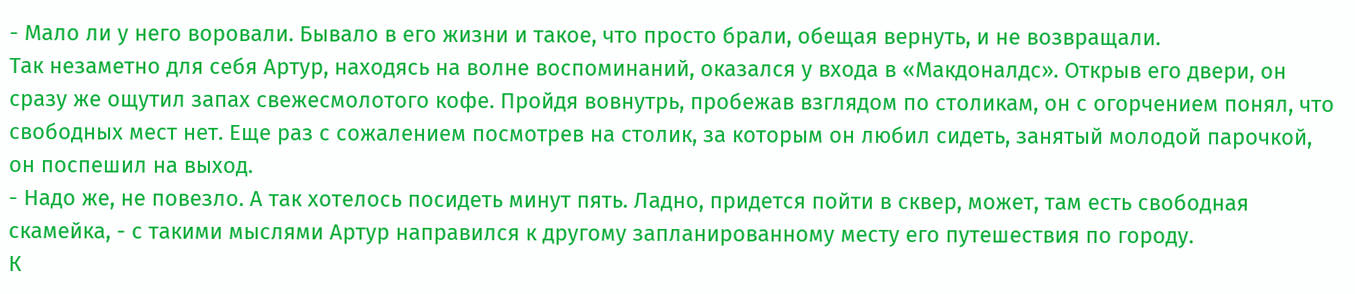- Мало ли у него воровали. Бывало в его жизни и такое, что просто брали, обещая вернуть, и не возвращали.
Так незаметно для себя Артур, находясь на волне воспоминаний, оказался у входа в «Макдоналдс». Открыв его двери, он сразу же ощутил запах свежесмолотого кофе. Пройдя вовнутрь, пробежав взглядом по столикам, он с огорчением понял, что свободных мест нет. Еще раз с сожалением посмотрев на столик, за которым он любил сидеть, занятый молодой парочкой, он поспешил на выход.
- Надо же, не повезло. А так хотелось посидеть минут пять. Ладно, придется пойти в сквер, может, там есть свободная скамейка, - с такими мыслями Артур направился к другому запланированному месту его путешествия по городу.
К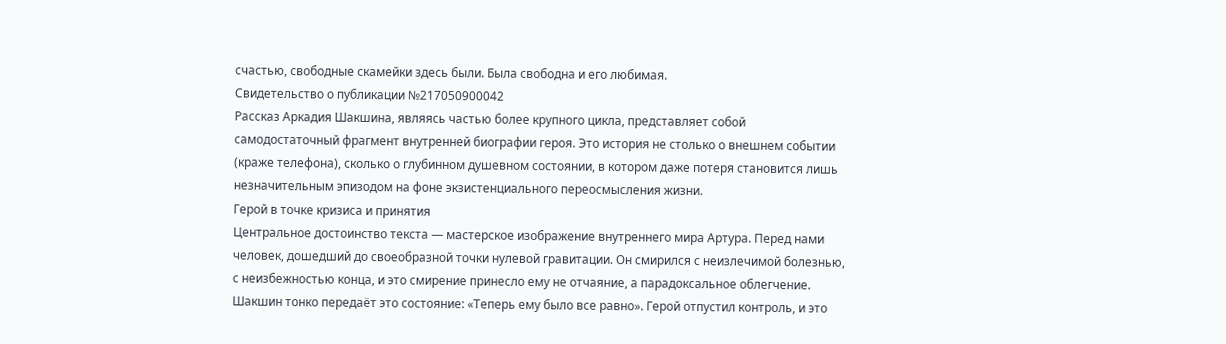счастью, свободные скамейки здесь были. Была свободна и его любимая.
Свидетельство о публикации №217050900042
Рассказ Аркадия Шакшина, являясь частью более крупного цикла, представляет собой самодостаточный фрагмент внутренней биографии героя. Это история не столько о внешнем событии (краже телефона), сколько о глубинном душевном состоянии, в котором даже потеря становится лишь незначительным эпизодом на фоне экзистенциального переосмысления жизни.
Герой в точке кризиса и принятия
Центральное достоинство текста — мастерское изображение внутреннего мира Артура. Перед нами человек, дошедший до своеобразной точки нулевой гравитации. Он смирился с неизлечимой болезнью, с неизбежностью конца, и это смирение принесло ему не отчаяние, а парадоксальное облегчение. Шакшин тонко передаёт это состояние: «Теперь ему было все равно». Герой отпустил контроль, и это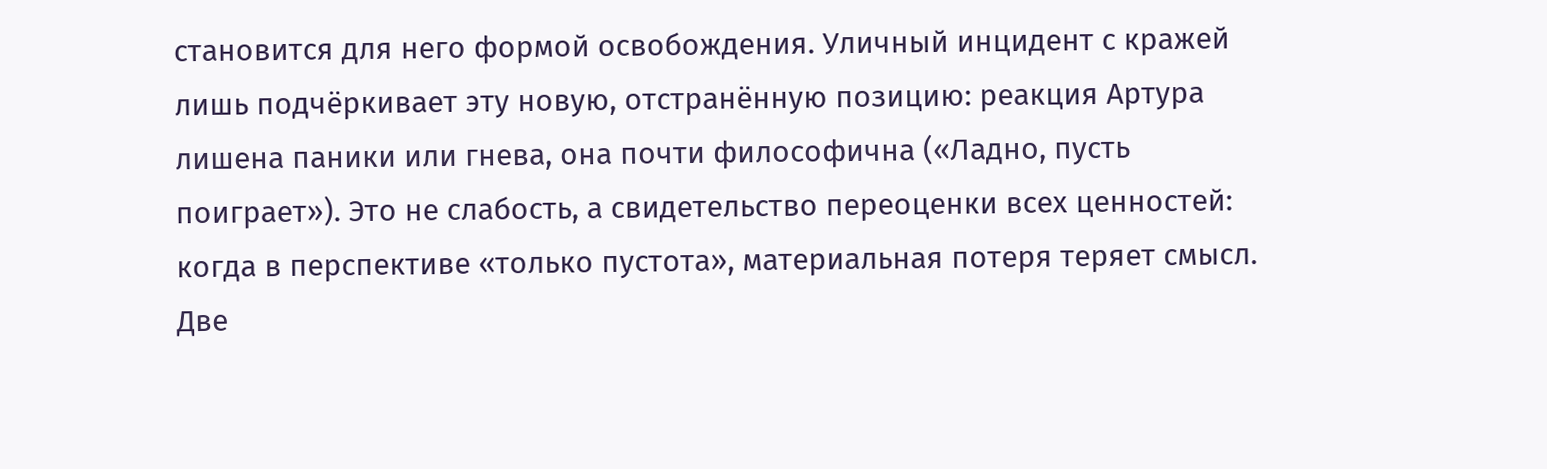становится для него формой освобождения. Уличный инцидент с кражей лишь подчёркивает эту новую, отстранённую позицию: реакция Артура лишена паники или гнева, она почти философична («Ладно, пусть поиграет»). Это не слабость, а свидетельство переоценки всех ценностей: когда в перспективе «только пустота», материальная потеря теряет смысл.
Две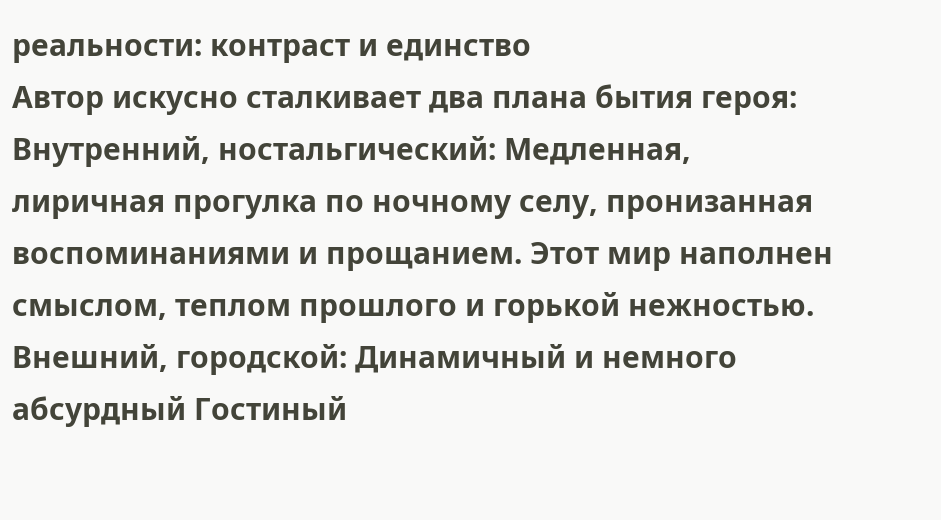реальности: контраст и единство
Автор искусно сталкивает два плана бытия героя:
Внутренний, ностальгический: Медленная, лиричная прогулка по ночному селу, пронизанная воспоминаниями и прощанием. Этот мир наполнен смыслом, теплом прошлого и горькой нежностью.
Внешний, городской: Динамичный и немного абсурдный Гостиный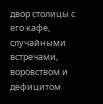двор столицы с его кафе, случайными встречами, воровством и дефицитом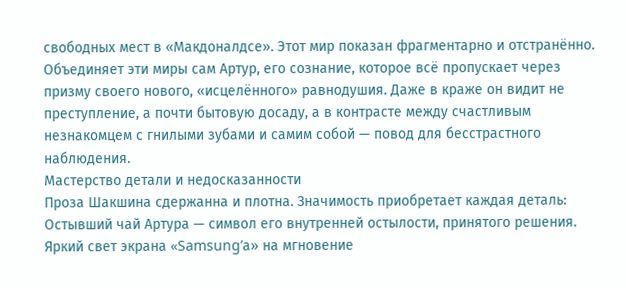свободных мест в «Макдоналдсе». Этот мир показан фрагментарно и отстранённо.
Объединяет эти миры сам Артур, его сознание, которое всё пропускает через призму своего нового, «исцелённого» равнодушия. Даже в краже он видит не преступление, а почти бытовую досаду, а в контрасте между счастливым незнакомцем с гнилыми зубами и самим собой — повод для бесстрастного наблюдения.
Мастерство детали и недосказанности
Проза Шакшина сдержанна и плотна. Значимость приобретает каждая деталь:
Остывший чай Артура — символ его внутренней остылости, принятого решения.
Яркий свет экрана «Samsung’а» на мгновение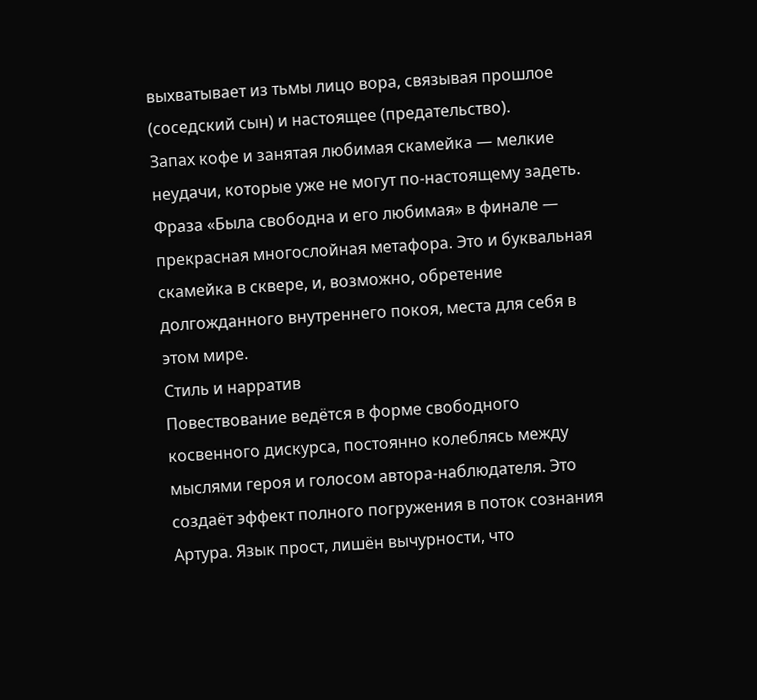выхватывает из тьмы лицо вора, связывая прошлое (соседский сын) и настоящее (предательство).
Запах кофе и занятая любимая скамейка — мелкие неудачи, которые уже не могут по-настоящему задеть.
Фраза «Была свободна и его любимая» в финале — прекрасная многослойная метафора. Это и буквальная скамейка в сквере, и, возможно, обретение долгожданного внутреннего покоя, места для себя в этом мире.
Стиль и нарратив
Повествование ведётся в форме свободного косвенного дискурса, постоянно колеблясь между мыслями героя и голосом автора-наблюдателя. Это создаёт эффект полного погружения в поток сознания Артура. Язык прост, лишён вычурности, что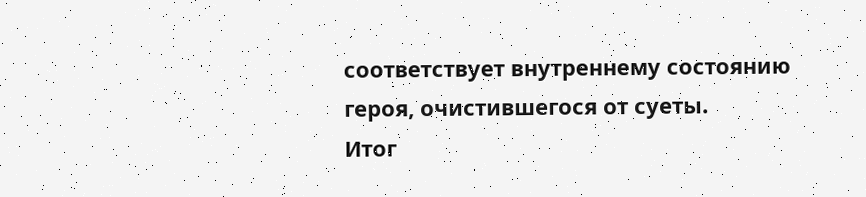соответствует внутреннему состоянию героя, очистившегося от суеты.
Итог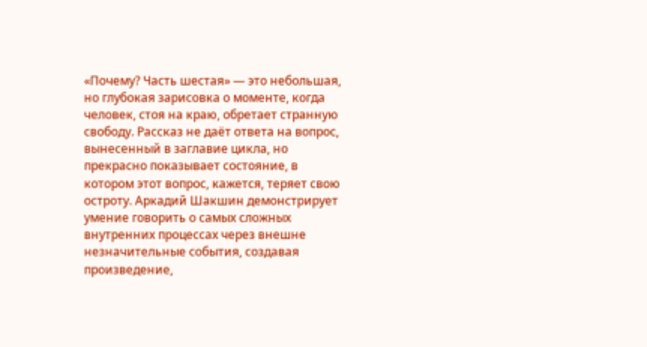«Почему? Часть шестая» — это небольшая, но глубокая зарисовка о моменте, когда человек, стоя на краю, обретает странную свободу. Рассказ не даёт ответа на вопрос, вынесенный в заглавие цикла, но прекрасно показывает состояние, в котором этот вопрос, кажется, теряет свою остроту. Аркадий Шакшин демонстрирует умение говорить о самых сложных внутренних процессах через внешне незначительные события, создавая произведение,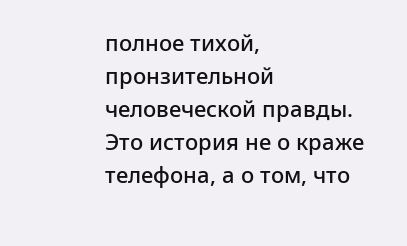полное тихой, пронзительной человеческой правды. Это история не о краже телефона, а о том, что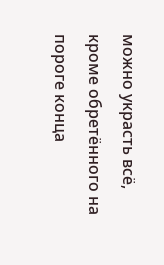можно украсть всё, кроме обретённого на пороге конца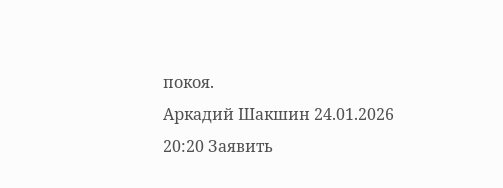покоя.
Аркадий Шакшин 24.01.2026 20:20 Заявить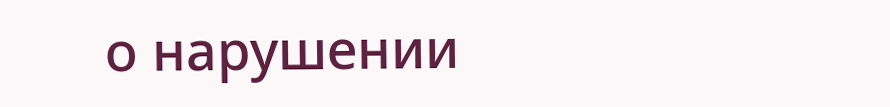о нарушении